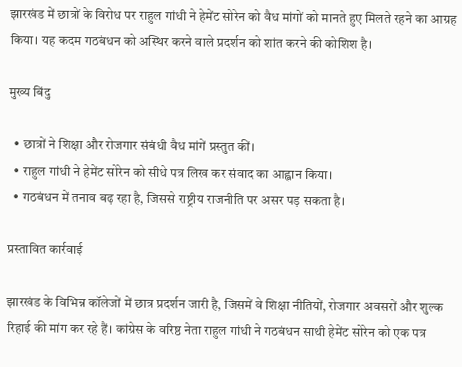झारखंड में छात्रों के विरोध पर राहुल गांधी ने हेमेंट सोरेन को वैध मांगों को मानते हुए मिलते रहने का आग्रह किया। यह कदम गठबंधन को अस्थिर करने वाले प्रदर्शन को शांत करने की कोशिश है।

मुख्य बिंदु

  • छात्रों ने शिक्षा और रोजगार संबंधी वैध मांगें प्रस्तुत कीं।
  • राहुल गांधी ने हेमेंट सोरेन को सीधे पत्र लिख कर संवाद का आह्वान किया।
  • गठबंधन में तनाव बढ़ रहा है, जिससे राष्ट्रीय राजनीति पर असर पड़ सकता है।

प्रस्तावित कार्रवाई

झारखंड के विभिन्न कॉलेजों में छात्र प्रदर्शन जारी है, जिसमें वे शिक्षा नीतियों, रोजगार अवसरों और शुल्क रिहाई की मांग कर रहे हैं। कांग्रेस के वरिष्ठ नेता राहुल गांधी ने गठबंधन साथी हेमेंट सोरेन को एक पत्र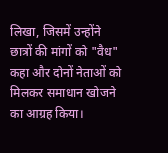लिखा, जिसमें उन्होंने छात्रों की मांगों को "वैध" कहा और दोनों नेताओं को मिलकर समाधान खोजने का आग्रह किया।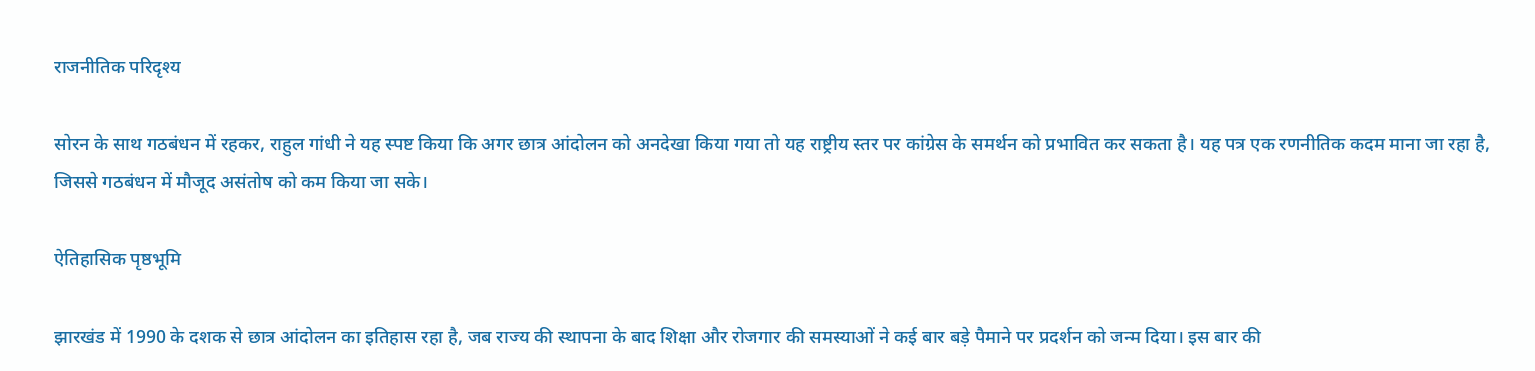राजनीतिक परिदृश्य

सोरन के साथ गठबंधन में रहकर, राहुल गांधी ने यह स्पष्ट किया कि अगर छात्र आंदोलन को अनदेखा किया गया तो यह राष्ट्रीय स्तर पर कांग्रेस के समर्थन को प्रभावित कर सकता है। यह पत्र एक रणनीतिक कदम माना जा रहा है, जिससे गठबंधन में मौजूद असंतोष को कम किया जा सके।

ऐतिहासिक पृष्ठभूमि

झारखंड में 1990 के दशक से छात्र आंदोलन का इतिहास रहा है, जब राज्य की स्थापना के बाद शिक्षा और रोजगार की समस्याओं ने कई बार बड़े पैमाने पर प्रदर्शन को जन्म दिया। इस बार की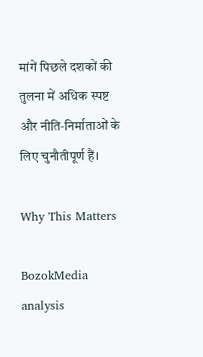मांगें पिछले दशकों की तुलना में अधिक स्पष्ट और नीति‑निर्माताओं के लिए चुनौतीपूर्ण हैं।

Why This Matters

BozokMedia analysis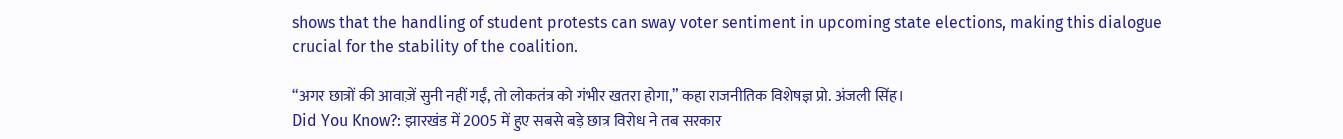shows that the handling of student protests can sway voter sentiment in upcoming state elections, making this dialogue crucial for the stability of the coalition.

“अगर छात्रों की आवाज़ें सुनी नहीं गईं, तो लोकतंत्र को गंभीर खतरा होगा,” कहा राजनीतिक विशेषज्ञ प्रो. अंजली सिंह।
Did You Know?: झारखंड में 2005 में हुए सबसे बड़े छात्र विरोध ने तब सरकार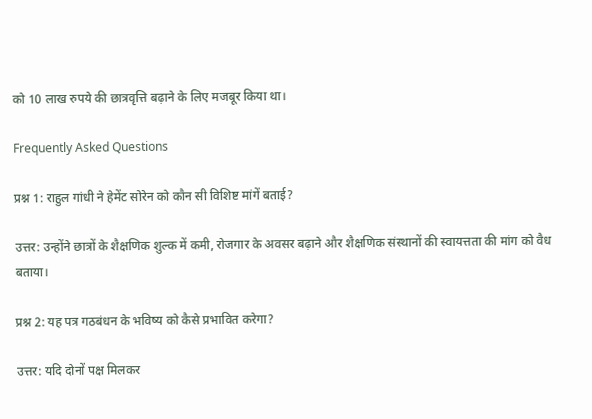को 10 लाख रुपये की छात्रवृत्ति बढ़ाने के लिए मजबूर किया था।

Frequently Asked Questions

प्रश्न 1: राहुल गांधी ने हेमेंट सोरेन को कौन सी विशिष्ट मांगें बताई?

उत्तर: उन्होंने छात्रों के शैक्षणिक शुल्क में कमी, रोजगार के अवसर बढ़ाने और शैक्षणिक संस्थानों की स्वायत्तता की मांग को वैध बताया।

प्रश्न 2: यह पत्र गठबंधन के भविष्य को कैसे प्रभावित करेगा?

उत्तर: यदि दोनों पक्ष मिलकर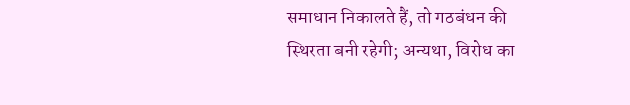समाधान निकालते हैं, तो गठबंधन की स्थिरता बनी रहेगी; अन्यथा, विरोध का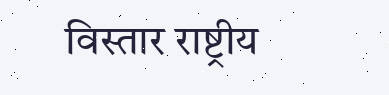विस्तार राष्ट्रीय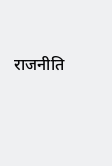राजनीति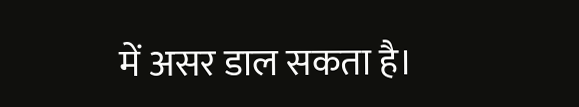में असर डाल सकता है।